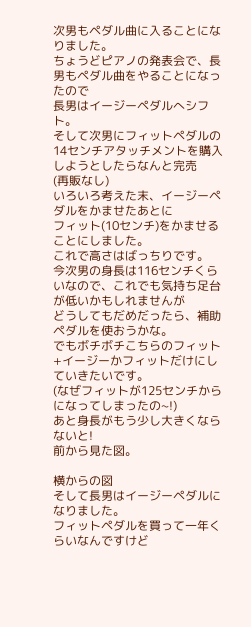次男もペダル曲に入ることになりました。
ちょうどピアノの発表会で、長男もペダル曲をやることになったので
長男はイージーペダルへシフト。
そして次男にフィットペダルの14センチアタッチメントを購入しようとしたらなんと完売
(再販なし)
いろいろ考えた末、イージーペダルをかませたあとに
フィット(10センチ)をかませることにしました。
これで高さはばっちりです。
今次男の身長は116センチくらいなので、これでも気持ち足台が低いかもしれませんが
どうしてもだめだったら、補助ペダルを使おうかな。
でもボチボチこちらのフィット+イージーかフィットだけにしていきたいです。
(なぜフィットが125センチからになってしまったの~!)
あと身長がもう少し大きくならないと!
前から見た図。

横からの図
そして長男はイージーペダルになりました。
フィットペダルを買って一年くらいなんですけど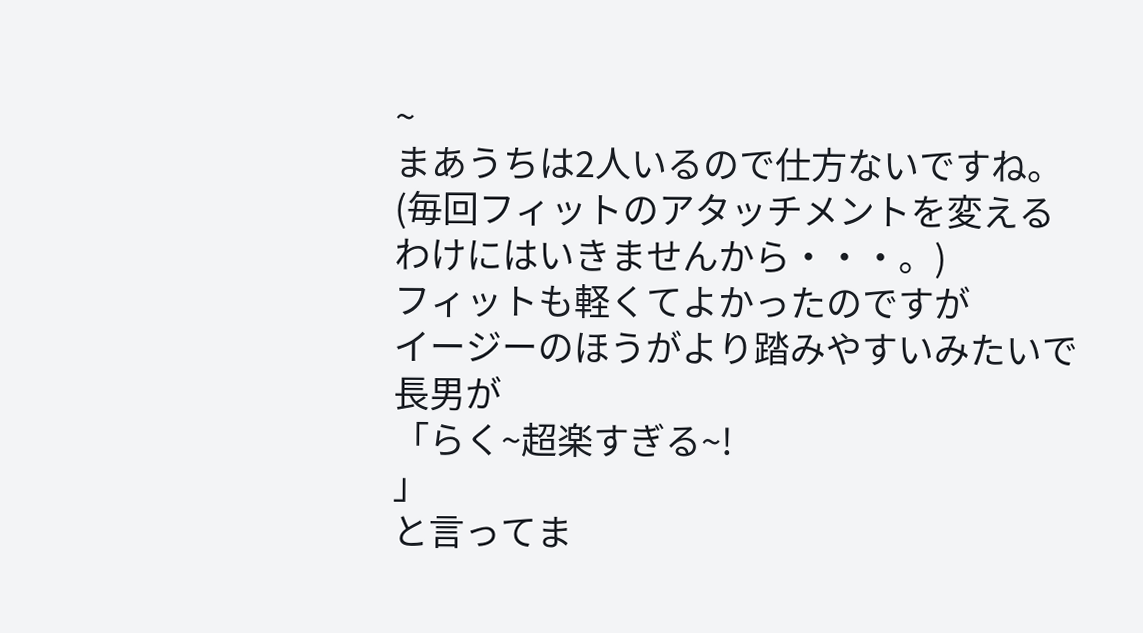~
まあうちは2人いるので仕方ないですね。
(毎回フィットのアタッチメントを変えるわけにはいきませんから・・・。)
フィットも軽くてよかったのですが
イージーのほうがより踏みやすいみたいで
長男が
「らく~超楽すぎる~!
」
と言ってま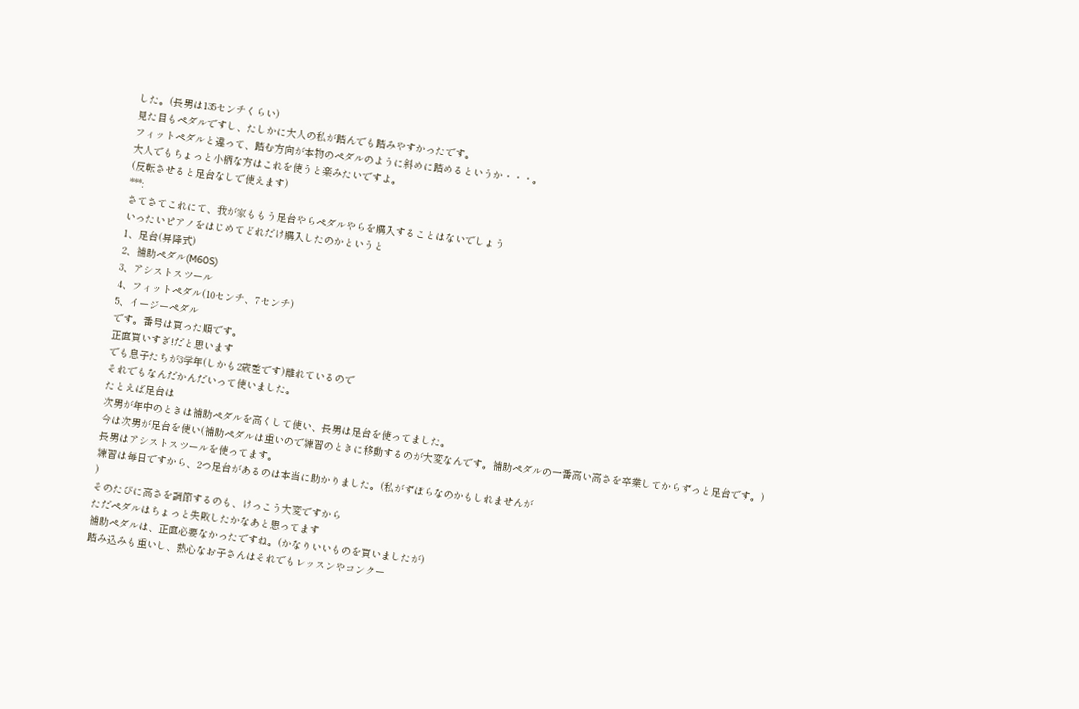した。(長男は135センチくらい)
見た目もペダルですし、たしかに大人の私が踏んでも踏みやすかったです。
フィットペダルと違って、踏む方向が本物のペダルのように斜めに踏めるというか・・・。
大人でもちょっと小柄な方はこれを使うと楽みたいですよ。
(反転させると足台なしで使えます)
***:
さてさてこれにて、我が家ももう足台やらペダルやらを購入することはないでしょう
いったいピアノをはじめてどれだけ購入したのかというと
1、足台(昇降式)
2、補助ペダル(M60S)
3、アシストスツール
4、フィットペダル(10センチ、7センチ)
5、イージーペダル
です。番号は買った順です。
正直買いすぎ!だと思います
でも息子たちが3学年(しかも2歳差です)離れているので
それでもなんだかんだいって使いました。
たとえば足台は
次男が年中のときは補助ペダルを高くして使い、長男は足台を使ってました。
今は次男が足台を使い(補助ペダルは重いので練習のときに移動するのが大変なんです。補助ペダルの一番高い高さを卒業してからずっと足台です。)
長男はアシストスツールを使ってます。
練習は毎日ですから、2つ足台があるのは本当に助かりました。(私がずぼらなのかもしれませんが
)
そのたびに高さを調節するのも、けっこう大変ですから
ただペダルはちょっと失敗したかなあと思ってます
補助ペダルは、正直必要なかったですね。(かなりいいものを買いましたが)
踏み込みも重いし、熱心なお子さんはそれでもレッスンやコンクー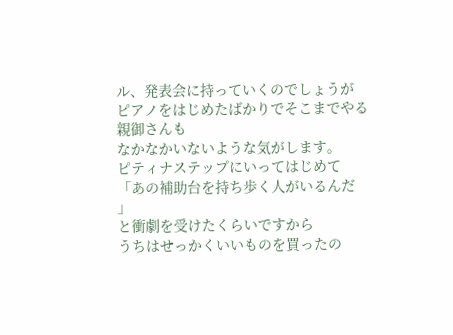ル、発表会に持っていくのでしょうが
ピアノをはじめたばかりでそこまでやる親御さんも
なかなかいないような気がします。
ピティナステップにいってはじめて
「あの補助台を持ち歩く人がいるんだ
」
と衝劇を受けたくらいですから
うちはせっかくいいものを買ったの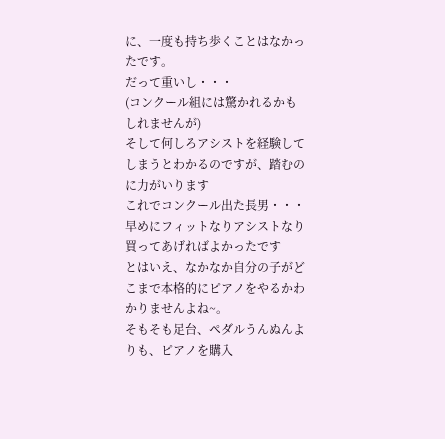に、一度も持ち歩くことはなかったです。
だって重いし・・・
(コンクール組には驚かれるかもしれませんが)
そして何しろアシストを経験してしまうとわかるのですが、踏むのに力がいります
これでコンクール出た長男・・・早めにフィットなりアシストなり買ってあげればよかったです
とはいえ、なかなか自分の子がどこまで本格的にピアノをやるかわかりませんよね~。
そもそも足台、ペダルうんぬんよりも、ピアノを購入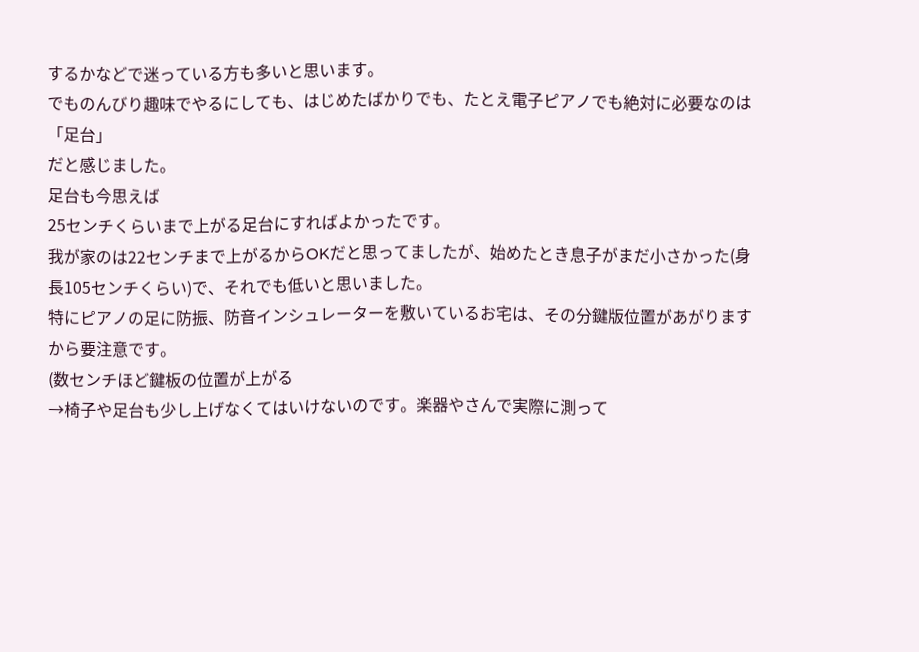するかなどで迷っている方も多いと思います。
でものんびり趣味でやるにしても、はじめたばかりでも、たとえ電子ピアノでも絶対に必要なのは「足台」
だと感じました。
足台も今思えば
25センチくらいまで上がる足台にすればよかったです。
我が家のは22センチまで上がるからOKだと思ってましたが、始めたとき息子がまだ小さかった(身長105センチくらい)で、それでも低いと思いました。
特にピアノの足に防振、防音インシュレーターを敷いているお宅は、その分鍵版位置があがりますから要注意です。
(数センチほど鍵板の位置が上がる
→椅子や足台も少し上げなくてはいけないのです。楽器やさんで実際に測って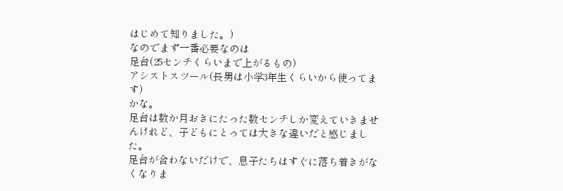はじめて知りました。)
なのでまず一番必要なのは
足台(25センチくらいまで上がるもの)
アシストスツール(長男は小学3年生くらいから使ってます)
かな。
足台は数か月おきにたった数センチしか変えていきませんけれど、子どもにとっては大きな違いだと感じました。
足台が合わないだけで、息子たちはすぐに落ち着きがなくなりま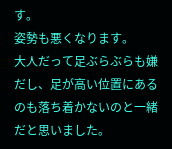す。
姿勢も悪くなります。
大人だって足ぶらぶらも嫌だし、足が高い位置にあるのも落ち着かないのと一緒だと思いました。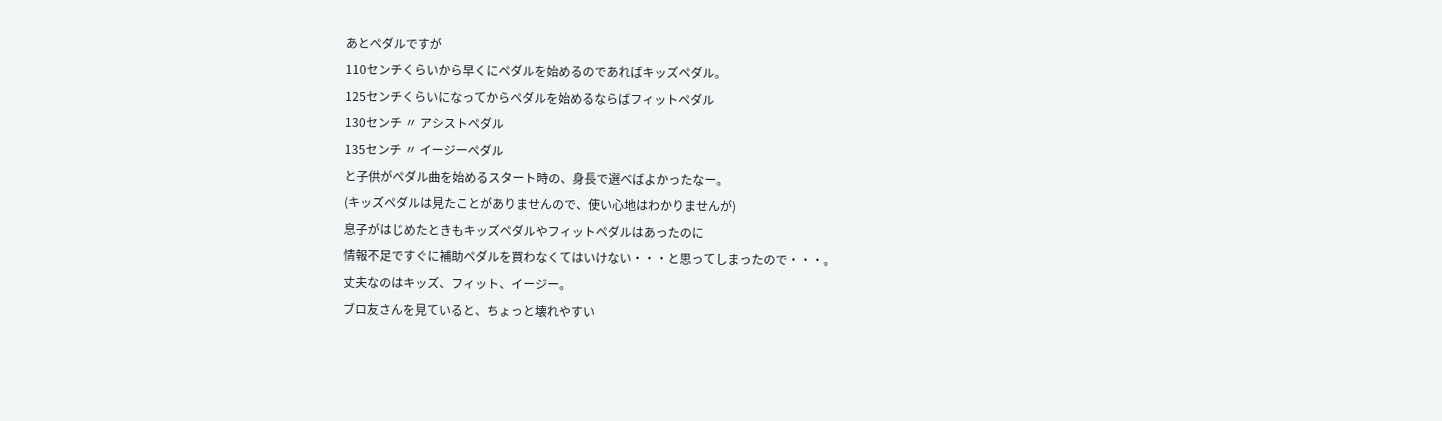あとペダルですが
110センチくらいから早くにペダルを始めるのであればキッズペダル。
125センチくらいになってからペダルを始めるならばフィットペダル
130センチ 〃 アシストペダル
135センチ 〃 イージーペダル
と子供がペダル曲を始めるスタート時の、身長で選べばよかったなー。
(キッズペダルは見たことがありませんので、使い心地はわかりませんが)
息子がはじめたときもキッズペダルやフィットペダルはあったのに
情報不足ですぐに補助ペダルを買わなくてはいけない・・・と思ってしまったので・・・。
丈夫なのはキッズ、フィット、イージー。
ブロ友さんを見ていると、ちょっと壊れやすい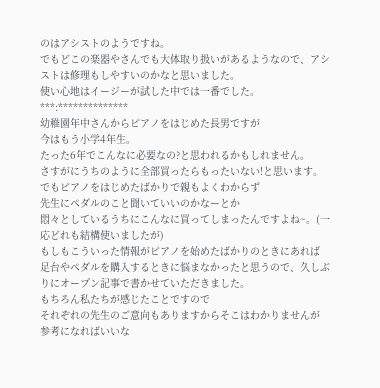のはアシストのようですね。
でもどこの楽器やさんでも大体取り扱いがあるようなので、アシストは修理もしやすいのかなと思いました。
使い心地はイージーが試した中では一番でした。
***:**************
幼稚園年中さんからピアノをはじめた長男ですが
今はもう小学4年生。
たった6年でこんなに必要なの?と思われるかもしれません。
さすがにうちのように全部買ったらもったいない!と思います。
でもピアノをはじめたばかりで親もよくわからず
先生にペダルのこと聞いていいのかなーとか
悶々としているうちにこんなに買ってしまったんですよね~。(一応どれも結構使いましたが)
もしもこういった情報がピアノを始めたばかりのときにあれば
足台やペダルを購入するときに悩まなかったと思うので、久しぶりにオープン記事で書かせていただきました。
もちろん私たちが感じたことですので
それぞれの先生のご意向もありますからそこはわかりませんが
参考になればいいな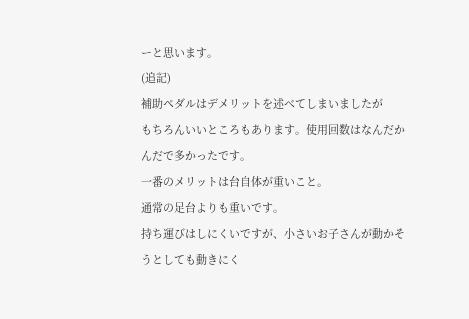ーと思います。
(追記)
補助ペダルはデメリットを述べてしまいましたが
もちろんいいところもあります。使用回数はなんだかんだで多かったです。
一番のメリットは台自体が重いこと。
通常の足台よりも重いです。
持ち運びはしにくいですが、小さいお子さんが動かそうとしても動きにく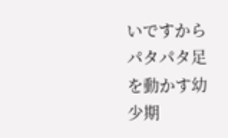いですから
パタパタ足を動かす幼少期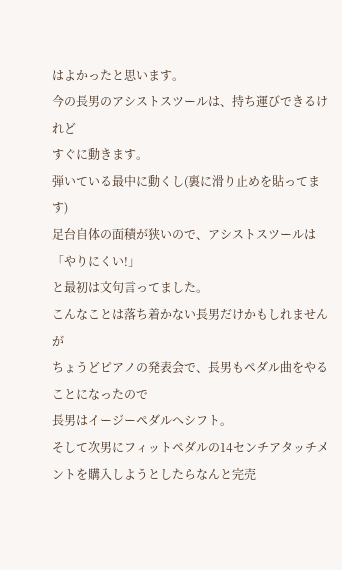はよかったと思います。
今の長男のアシストスツールは、持ち運びできるけれど
すぐに動きます。
弾いている最中に動くし(裏に滑り止めを貼ってます)
足台自体の面積が狭いので、アシストスツールは「やりにくい!」
と最初は文句言ってました。
こんなことは落ち着かない長男だけかもしれませんが
ちょうどピアノの発表会で、長男もペダル曲をやることになったので
長男はイージーペダルへシフト。
そして次男にフィットペダルの14センチアタッチメントを購入しようとしたらなんと完売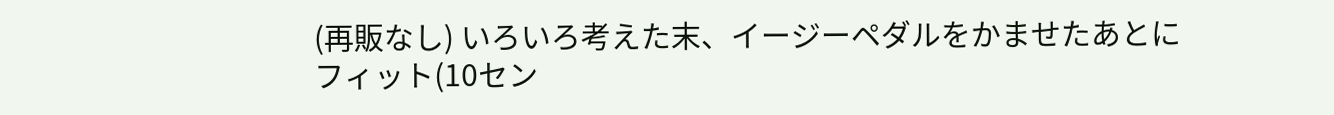(再販なし) いろいろ考えた末、イージーペダルをかませたあとに
フィット(10セン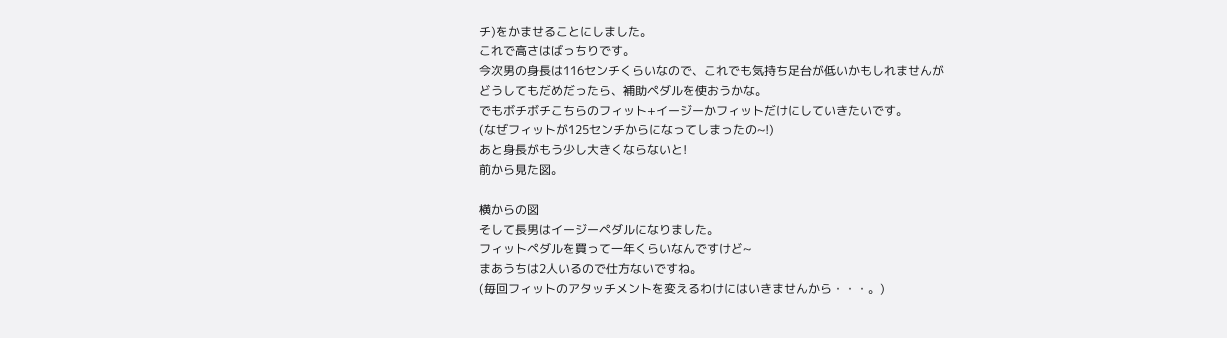チ)をかませることにしました。
これで高さはばっちりです。
今次男の身長は116センチくらいなので、これでも気持ち足台が低いかもしれませんが
どうしてもだめだったら、補助ペダルを使おうかな。
でもボチボチこちらのフィット+イージーかフィットだけにしていきたいです。
(なぜフィットが125センチからになってしまったの~!)
あと身長がもう少し大きくならないと!
前から見た図。

横からの図
そして長男はイージーペダルになりました。
フィットペダルを買って一年くらいなんですけど~
まあうちは2人いるので仕方ないですね。
(毎回フィットのアタッチメントを変えるわけにはいきませんから・・・。)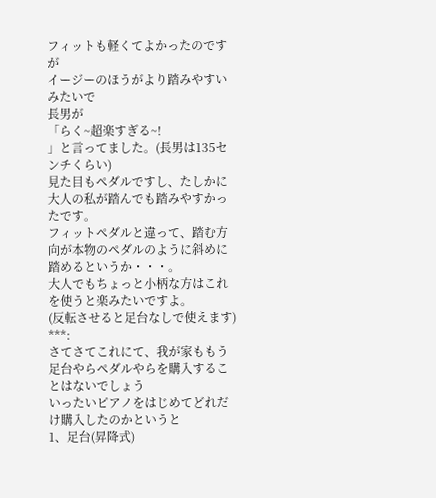フィットも軽くてよかったのですが
イージーのほうがより踏みやすいみたいで
長男が
「らく~超楽すぎる~!
」と言ってました。(長男は135センチくらい)
見た目もペダルですし、たしかに大人の私が踏んでも踏みやすかったです。
フィットペダルと違って、踏む方向が本物のペダルのように斜めに踏めるというか・・・。
大人でもちょっと小柄な方はこれを使うと楽みたいですよ。
(反転させると足台なしで使えます)
***:
さてさてこれにて、我が家ももう足台やらペダルやらを購入することはないでしょう
いったいピアノをはじめてどれだけ購入したのかというと
1、足台(昇降式)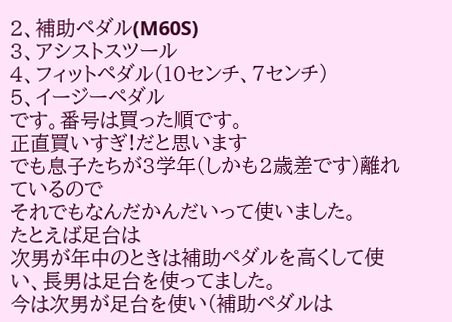2、補助ペダル(M60S)
3、アシストスツール
4、フィットペダル(10センチ、7センチ)
5、イージーペダル
です。番号は買った順です。
正直買いすぎ!だと思います
でも息子たちが3学年(しかも2歳差です)離れているので
それでもなんだかんだいって使いました。
たとえば足台は
次男が年中のときは補助ペダルを高くして使い、長男は足台を使ってました。
今は次男が足台を使い(補助ペダルは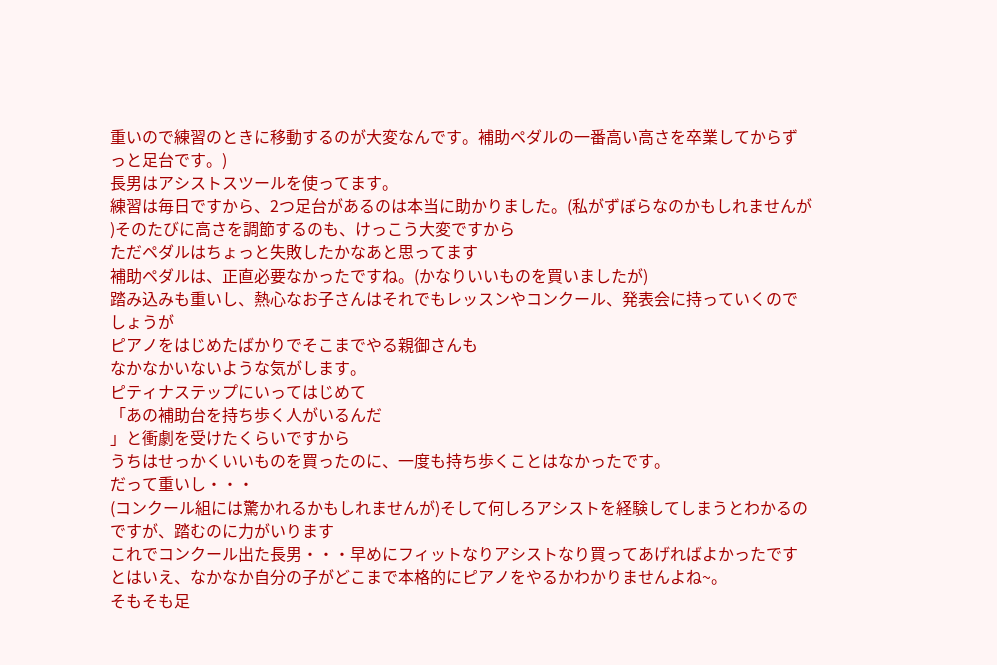重いので練習のときに移動するのが大変なんです。補助ペダルの一番高い高さを卒業してからずっと足台です。)
長男はアシストスツールを使ってます。
練習は毎日ですから、2つ足台があるのは本当に助かりました。(私がずぼらなのかもしれませんが
)そのたびに高さを調節するのも、けっこう大変ですから
ただペダルはちょっと失敗したかなあと思ってます
補助ペダルは、正直必要なかったですね。(かなりいいものを買いましたが)
踏み込みも重いし、熱心なお子さんはそれでもレッスンやコンクール、発表会に持っていくのでしょうが
ピアノをはじめたばかりでそこまでやる親御さんも
なかなかいないような気がします。
ピティナステップにいってはじめて
「あの補助台を持ち歩く人がいるんだ
」と衝劇を受けたくらいですから
うちはせっかくいいものを買ったのに、一度も持ち歩くことはなかったです。
だって重いし・・・
(コンクール組には驚かれるかもしれませんが)そして何しろアシストを経験してしまうとわかるのですが、踏むのに力がいります
これでコンクール出た長男・・・早めにフィットなりアシストなり買ってあげればよかったです
とはいえ、なかなか自分の子がどこまで本格的にピアノをやるかわかりませんよね~。
そもそも足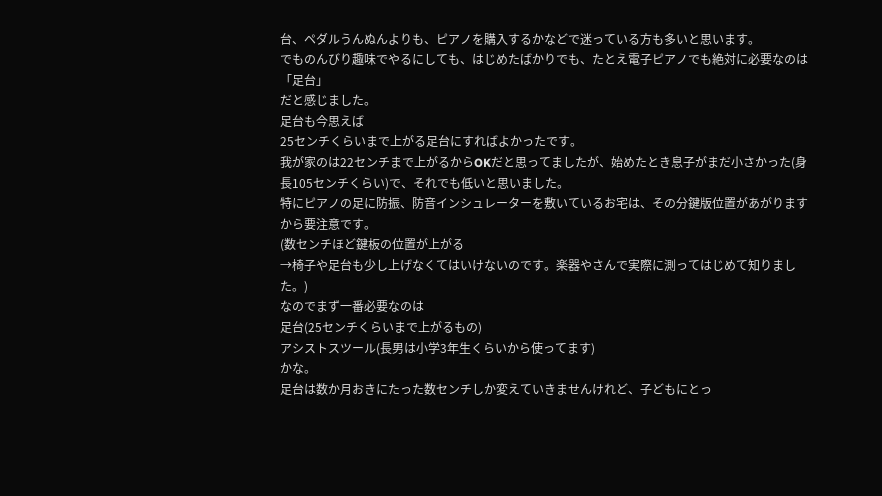台、ペダルうんぬんよりも、ピアノを購入するかなどで迷っている方も多いと思います。
でものんびり趣味でやるにしても、はじめたばかりでも、たとえ電子ピアノでも絶対に必要なのは「足台」
だと感じました。
足台も今思えば
25センチくらいまで上がる足台にすればよかったです。
我が家のは22センチまで上がるからOKだと思ってましたが、始めたとき息子がまだ小さかった(身長105センチくらい)で、それでも低いと思いました。
特にピアノの足に防振、防音インシュレーターを敷いているお宅は、その分鍵版位置があがりますから要注意です。
(数センチほど鍵板の位置が上がる
→椅子や足台も少し上げなくてはいけないのです。楽器やさんで実際に測ってはじめて知りました。)
なのでまず一番必要なのは
足台(25センチくらいまで上がるもの)
アシストスツール(長男は小学3年生くらいから使ってます)
かな。
足台は数か月おきにたった数センチしか変えていきませんけれど、子どもにとっ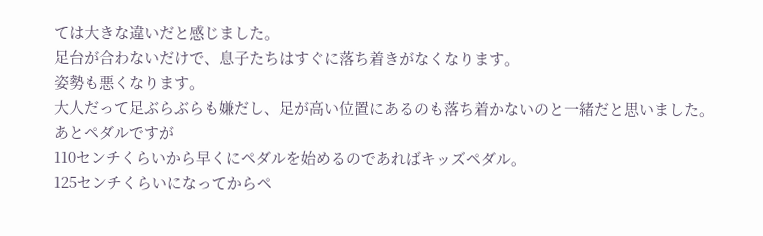ては大きな違いだと感じました。
足台が合わないだけで、息子たちはすぐに落ち着きがなくなります。
姿勢も悪くなります。
大人だって足ぶらぶらも嫌だし、足が高い位置にあるのも落ち着かないのと一緒だと思いました。
あとペダルですが
110センチくらいから早くにペダルを始めるのであればキッズペダル。
125センチくらいになってからペ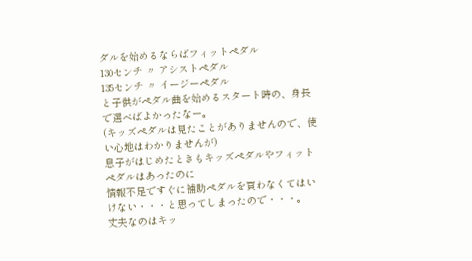ダルを始めるならばフィットペダル
130センチ 〃 アシストペダル
135センチ 〃 イージーペダル
と子供がペダル曲を始めるスタート時の、身長で選べばよかったなー。
(キッズペダルは見たことがありませんので、使い心地はわかりませんが)
息子がはじめたときもキッズペダルやフィットペダルはあったのに
情報不足ですぐに補助ペダルを買わなくてはいけない・・・と思ってしまったので・・・。
丈夫なのはキッ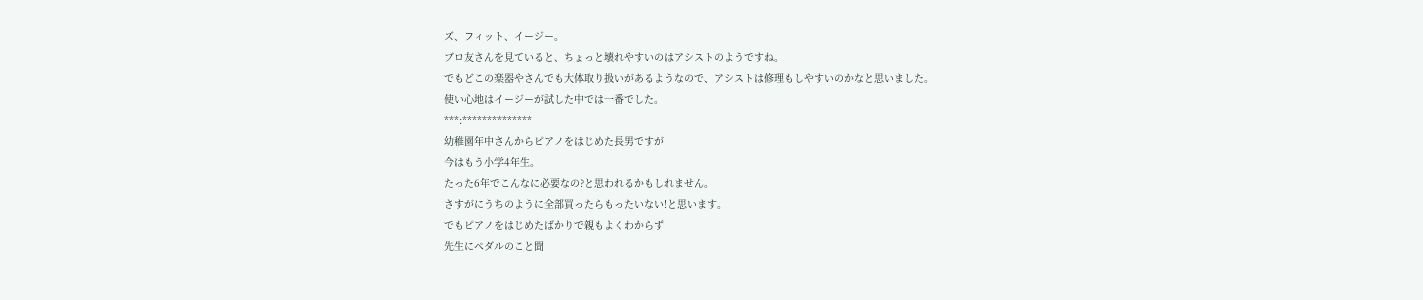ズ、フィット、イージー。
ブロ友さんを見ていると、ちょっと壊れやすいのはアシストのようですね。
でもどこの楽器やさんでも大体取り扱いがあるようなので、アシストは修理もしやすいのかなと思いました。
使い心地はイージーが試した中では一番でした。
***:**************
幼稚園年中さんからピアノをはじめた長男ですが
今はもう小学4年生。
たった6年でこんなに必要なの?と思われるかもしれません。
さすがにうちのように全部買ったらもったいない!と思います。
でもピアノをはじめたばかりで親もよくわからず
先生にペダルのこと聞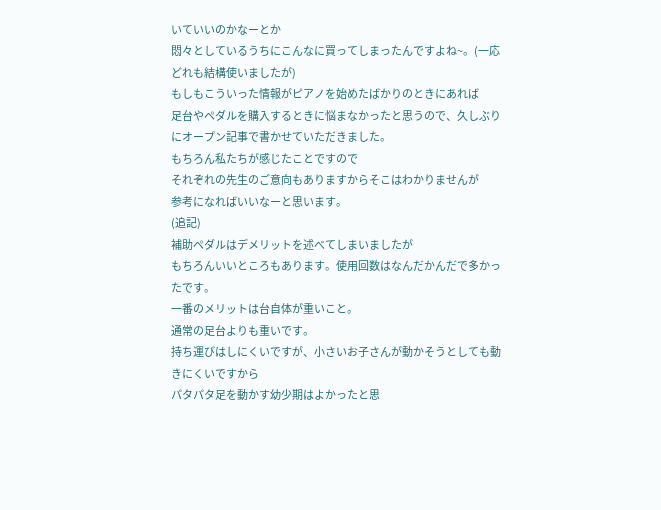いていいのかなーとか
悶々としているうちにこんなに買ってしまったんですよね~。(一応どれも結構使いましたが)
もしもこういった情報がピアノを始めたばかりのときにあれば
足台やペダルを購入するときに悩まなかったと思うので、久しぶりにオープン記事で書かせていただきました。
もちろん私たちが感じたことですので
それぞれの先生のご意向もありますからそこはわかりませんが
参考になればいいなーと思います。
(追記)
補助ペダルはデメリットを述べてしまいましたが
もちろんいいところもあります。使用回数はなんだかんだで多かったです。
一番のメリットは台自体が重いこと。
通常の足台よりも重いです。
持ち運びはしにくいですが、小さいお子さんが動かそうとしても動きにくいですから
パタパタ足を動かす幼少期はよかったと思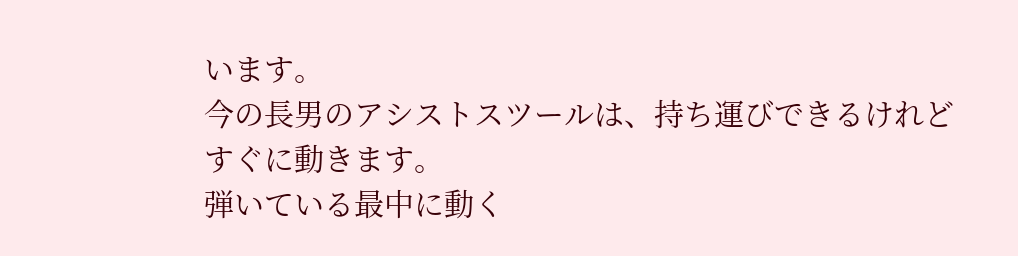います。
今の長男のアシストスツールは、持ち運びできるけれど
すぐに動きます。
弾いている最中に動く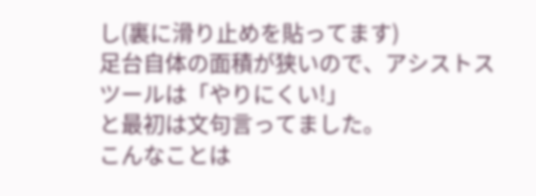し(裏に滑り止めを貼ってます)
足台自体の面積が狭いので、アシストスツールは「やりにくい!」
と最初は文句言ってました。
こんなことは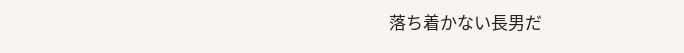落ち着かない長男だ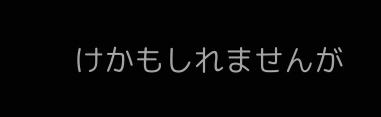けかもしれませんが